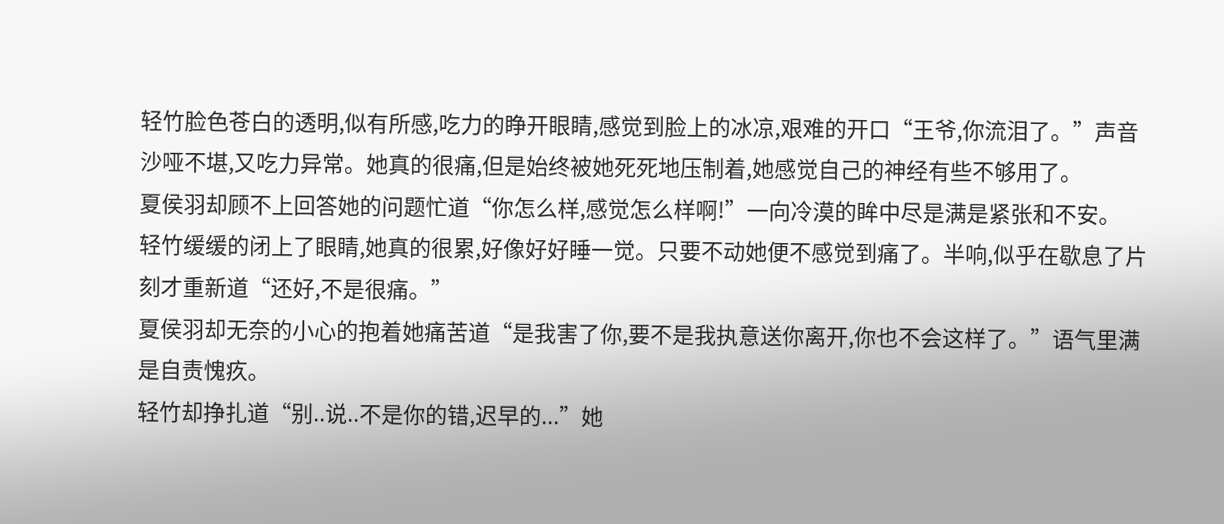轻竹脸色苍白的透明,似有所感,吃力的睁开眼睛,感觉到脸上的冰凉,艰难的开口“王爷,你流泪了。”声音沙哑不堪,又吃力异常。她真的很痛,但是始终被她死死地压制着,她感觉自己的神经有些不够用了。
夏侯羽却顾不上回答她的问题忙道“你怎么样,感觉怎么样啊!”一向冷漠的眸中尽是满是紧张和不安。
轻竹缓缓的闭上了眼睛,她真的很累,好像好好睡一觉。只要不动她便不感觉到痛了。半响,似乎在歇息了片刻才重新道“还好,不是很痛。”
夏侯羽却无奈的小心的抱着她痛苦道“是我害了你,要不是我执意送你离开,你也不会这样了。”语气里满是自责愧疚。
轻竹却挣扎道“别..说..不是你的错,迟早的...”她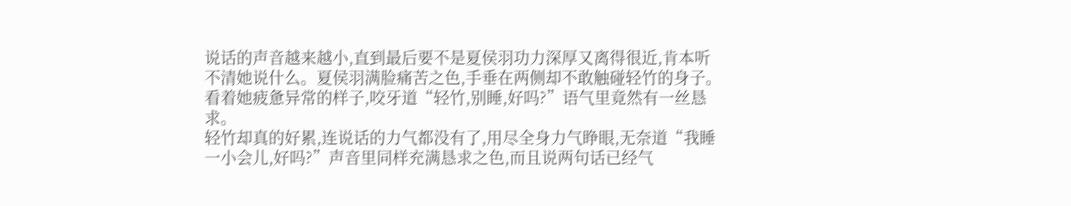说话的声音越来越小,直到最后要不是夏侯羽功力深厚又离得很近,肯本听不清她说什么。夏侯羽满脸痛苦之色,手垂在两侧却不敢触碰轻竹的身子。看着她疲惫异常的样子,咬牙道“轻竹,别睡,好吗?”语气里竟然有一丝恳求。
轻竹却真的好累,连说话的力气都没有了,用尽全身力气睁眼,无奈道“我睡一小会儿,好吗?”声音里同样充满恳求之色,而且说两句话已经气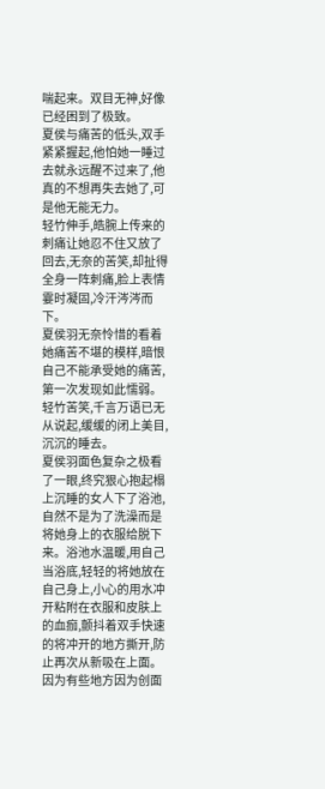喘起来。双目无神,好像已经困到了极致。
夏侯与痛苦的低头,双手紧紧握起,他怕她一睡过去就永远醒不过来了,他真的不想再失去她了,可是他无能无力。
轻竹伸手,皓腕上传来的刺痛让她忍不住又放了回去,无奈的苦笑,却扯得全身一阵刺痛,脸上表情霎时凝固,冷汗涔涔而下。
夏侯羽无奈怜惜的看着她痛苦不堪的模样,暗恨自己不能承受她的痛苦,第一次发现如此懦弱。
轻竹苦笑,千言万语已无从说起,缓缓的闭上美目,沉沉的睡去。
夏侯羽面色复杂之极看了一眼,终究狠心抱起榻上沉睡的女人下了浴池,自然不是为了洗澡而是将她身上的衣服给脱下来。浴池水温暖,用自己当浴底,轻轻的将她放在自己身上,小心的用水冲开粘附在衣服和皮肤上的血痂,颤抖着双手快速的将冲开的地方撕开,防止再次从新吸在上面。因为有些地方因为创面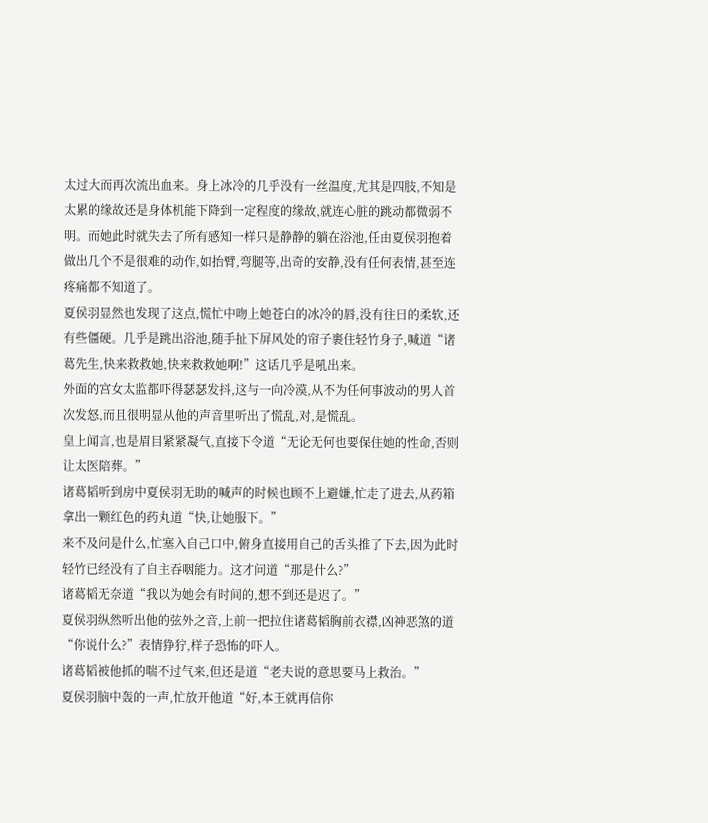太过大而再次流出血来。身上冰冷的几乎没有一丝温度,尤其是四肢,不知是太累的缘故还是身体机能下降到一定程度的缘故,就连心脏的跳动都微弱不明。而她此时就失去了所有感知一样只是静静的躺在浴池,任由夏侯羽抱着做出几个不是很难的动作,如抬臂,弯腿等,出奇的安静,没有任何表情,甚至连疼痛都不知道了。
夏侯羽显然也发现了这点,慌忙中吻上她苍白的冰冷的唇,没有往日的柔软,还有些僵硬。几乎是跳出浴池,随手扯下屏风处的帘子裹住轻竹身子,喊道“诸葛先生,快来救救她,快来救救她啊!”这话几乎是吼出来。
外面的宫女太监都吓得瑟瑟发抖,这与一向冷漠,从不为任何事波动的男人首次发怒,而且很明显从他的声音里听出了慌乱,对,是慌乱。
皇上闻言,也是眉目紧紧凝气,直接下令道“无论无何也要保住她的性命,否则让太医陪葬。”
诸葛韬听到房中夏侯羽无助的喊声的时候也顾不上避嫌,忙走了进去,从药箱拿出一颗红色的药丸道“快,让她服下。”
来不及问是什么,忙塞入自己口中,俯身直接用自己的舌头推了下去,因为此时轻竹已经没有了自主吞咽能力。这才问道“那是什么?”
诸葛韬无奈道“我以为她会有时间的,想不到还是迟了。”
夏侯羽纵然听出他的弦外之音,上前一把拉住诸葛韬胸前衣襟,凶神恶煞的道“你说什么?”表情狰狞,样子恐怖的吓人。
诸葛韬被他抓的喘不过气来,但还是道“老夫说的意思要马上救治。”
夏侯羽脑中轰的一声,忙放开他道“好,本王就再信你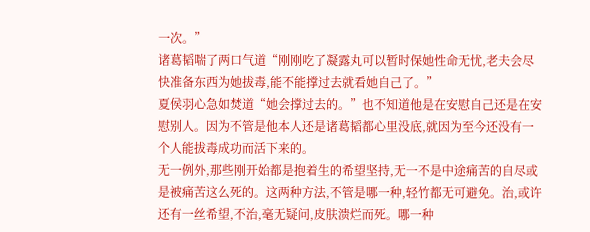一次。”
诸葛韬喘了两口气道“刚刚吃了凝露丸可以暂时保她性命无忧,老夫会尽快准备东西为她拔毒,能不能撑过去就看她自己了。”
夏侯羽心急如焚道“她会撑过去的。”也不知道他是在安慰自己还是在安慰别人。因为不管是他本人还是诸葛韬都心里没底,就因为至今还没有一个人能拔毒成功而活下来的。
无一例外,那些刚开始都是抱着生的希望坚持,无一不是中途痛苦的自尽或是被痛苦这么死的。这两种方法,不管是哪一种,轻竹都无可避免。治,或许还有一丝希望,不治,毫无疑问,皮肤溃烂而死。哪一种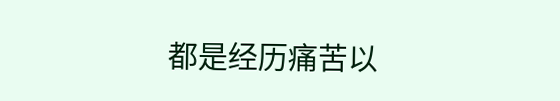都是经历痛苦以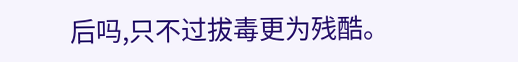后吗,只不过拔毒更为残酷。